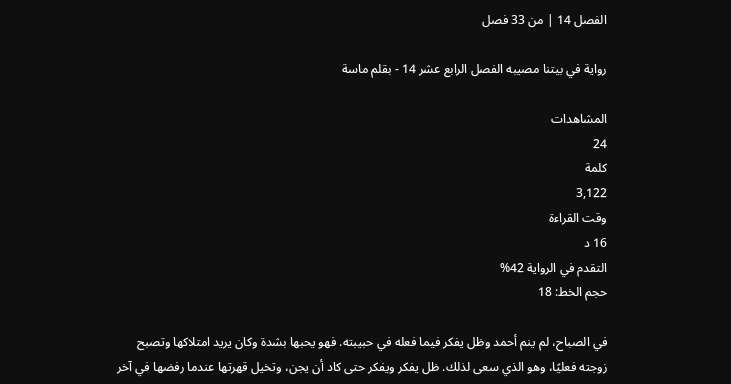الفصل 14 | من 33 فصل

رواية في بيتنا مصيبه الفصل الرابع عشر 14 - بقلم ماسة

المشاهدات
24
كلمة
3,122
وقت القراءة
16 د
التقدم في الرواية 42%
حجم الخط: 18

في الصباح، لم ينم أحمد وظل يفكر فيما فعله في حبيبته. فهو يحبها بشدة وكان يريد امتلاكها وتصبح زوجته فعليًا، وهو الذي سعى لذلك. ظل يفكر ويفكر حتى كاد أن يجن، وتخيل قهرتها عندما رفضها في آخر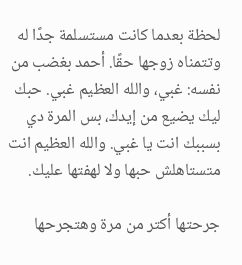لحظة بعدما كانت مستسلمة جدًا له وتتمناه زوجها حقًا. أحمد بغضب من نفسه: غبي، والله العظيم غبي. حبك ليك يضيع من إيدك، بس المرة دي بسببك انت يا غبي. والله العظيم انت متستاهلش حبها ولا لهفتها عليك.

جرحتها أكتر من مرة وهتجرحها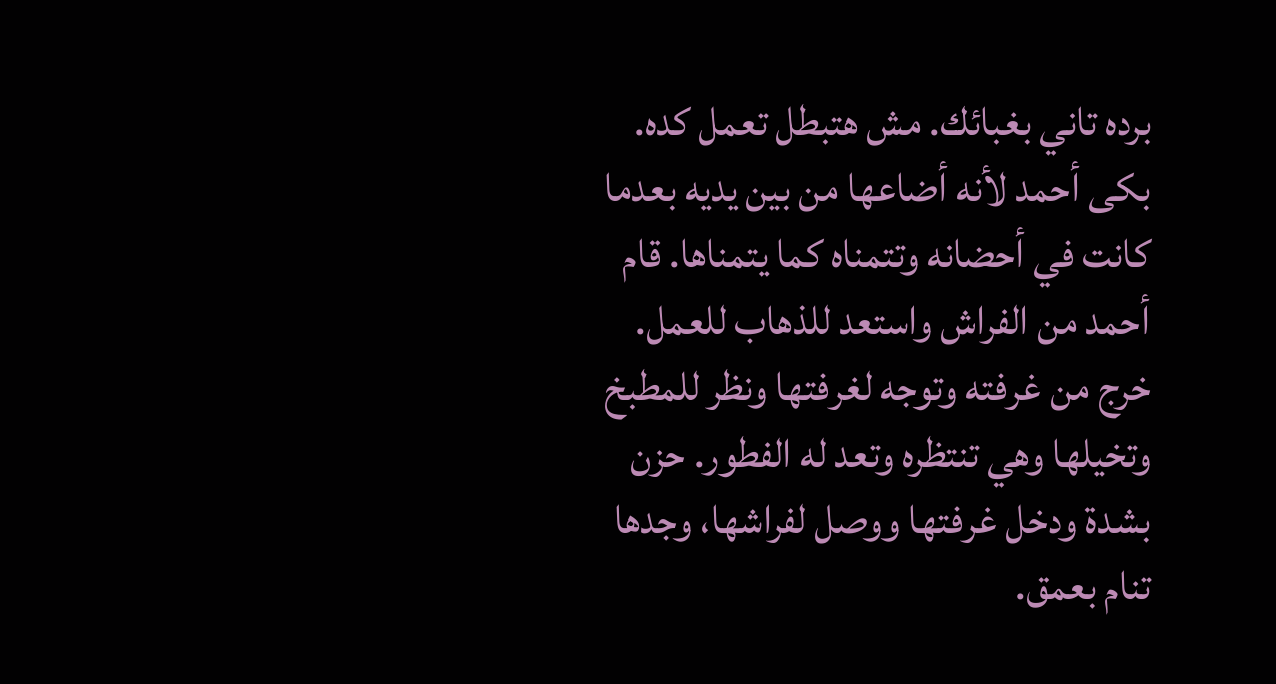برده تاني بغبائك. مش هتبطل تعمل كده. بكى أحمد لأنه أضاعها من بين يديه بعدما كانت في أحضانه وتتمناه كما يتمناها. قام أحمد من الفراش واستعد للذهاب للعمل. خرج من غرفته وتوجه لغرفتها ونظر للمطبخ وتخيلها وهي تنتظره وتعد له الفطور. حزن بشدة ودخل غرفتها ووصل لفراشها، وجدها تنام بعمق.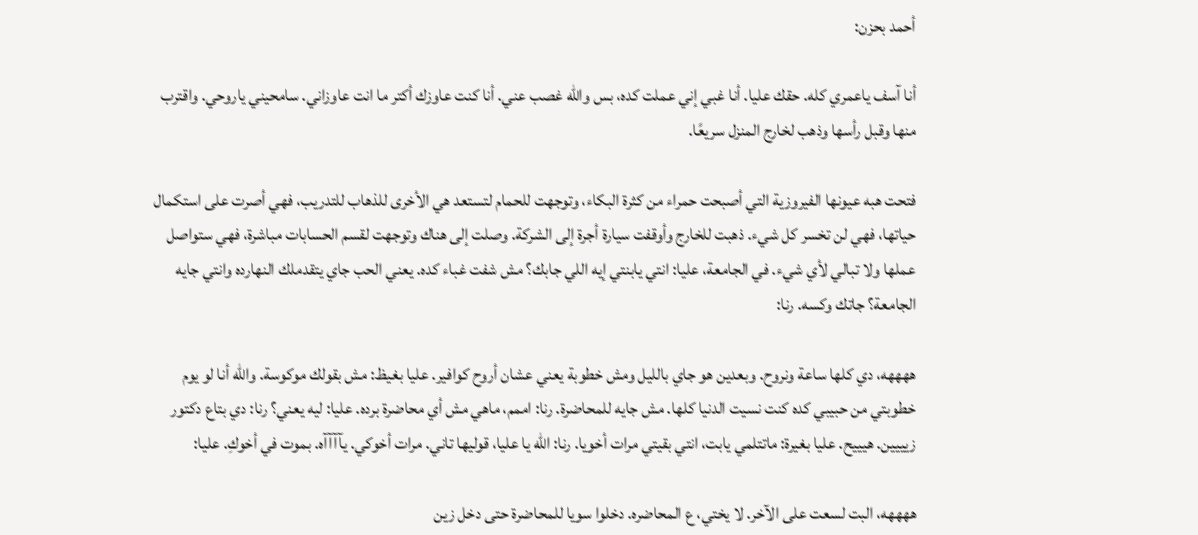أحمد بحزن:

أنا آسف ياعمري كله. حقك عليا. أنا غبي إني عملت كده، بس والله غصب عني. أنا كنت عاوزك أكتر ما انت عاوزاني. سامحيني ياروحي. واقترب منها وقبل رأسها وذهب لخارج المنزل سريعًا.

فتحت هبه عيونها الفيروزية التي أصبحت حمراء من كثرة البكاء، وتوجهت للحمام لتستعد هي الأخرى للذهاب للتدريب، فهي أصرت على استكمال حياتها، فهي لن تخسر كل شيء. ذهبت للخارج وأوقفت سيارة أجرة إلى الشركة. وصلت إلى هناك وتوجهت لقسم الحسابات مباشرة، فهي ستواصل عملها ولا تبالي لأي شيء. في الجامعة، عليا: انتي يابنتي إيه اللي جابك؟ مش شفت غباء كده. يعني الحب جاي يتقدملك النهارده وانتي جايه الجامعة؟ جاتك وكسه. رنا:

ههههه، دي كلها ساعة ونروح. وبعدين هو جاي بالليل ومش خطوبة يعني عشان أروح كوافير. عليا بغيظ: مش بقولك موكوسة. والله أنا لو يوم خطوبتي من حبيبي كده كنت نسيت الدنيا كلها. مش جايه للمحاضرة. رنا: اممم، ماهي مش أي محاضرة برده. عليا: ليه يعني؟ رنا: دي بتاع دكتور زيييين. هيييح. عليا بغيرة: ماتتلمي يابت، انتي بقيتي مرات أخويا. رنا: الله يا عليا، قوليها تاني. مرات أخوكي. يآآآآه. بموت في أخوكِ. عليا:

ههههه، البت لسعت على الآخر. لا يختي، ع المحاضره. دخلوا سويا للمحاضرة حتى دخل زين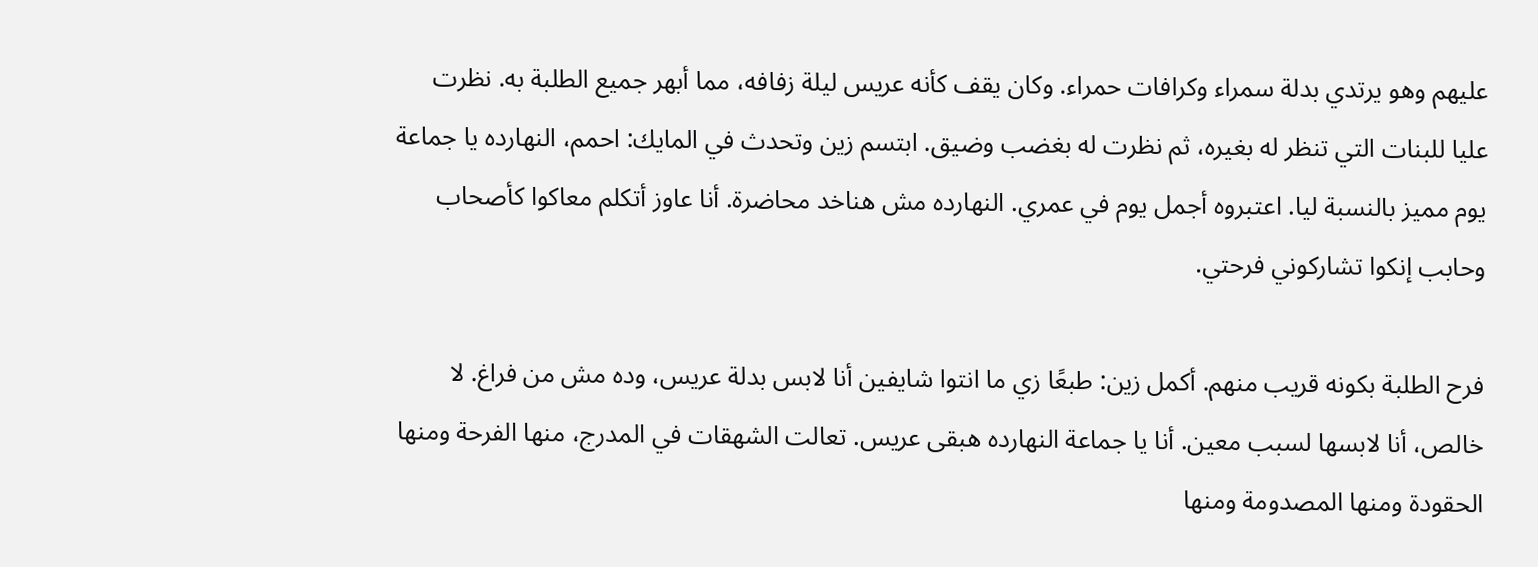عليهم وهو يرتدي بدلة سمراء وكرافات حمراء. وكان يقف كأنه عريس ليلة زفافه، مما أبهر جميع الطلبة به. نظرت عليا للبنات التي تنظر له بغيره، ثم نظرت له بغضب وضيق. ابتسم زين وتحدث في المايك: احمم، النهارده يا جماعة يوم مميز بالنسبة ليا. اعتبروه أجمل يوم في عمري. النهارده مش هناخد محاضرة. أنا عاوز أتكلم معاكوا كأصحاب وحابب إنكوا تشاركوني فرحتي.

فرح الطلبة بكونه قريب منهم. أكمل زين: طبعًا زي ما انتوا شايفين أنا لابس بدلة عريس، وده مش من فراغ. لا خالص، أنا لابسها لسبب معين. أنا يا جماعة النهارده هبقى عريس. تعالت الشهقات في المدرج، منها الفرحة ومنها الحقودة ومنها المصدومة ومنها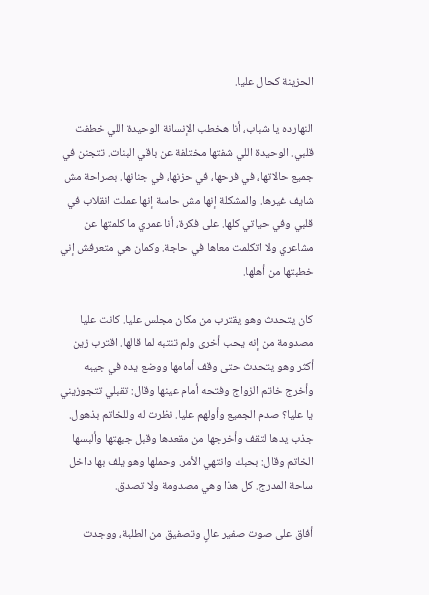الحزينة كحال عليا.

النهارده يا شباب، أنا هخطب الإنسانة الوحيدة اللي خطفت قلبي. الوحيدة اللي شفتها مختلفة عن باقي البنات. تتجنن في جميع حالاتها، في فرحها، في حزنها، في جنانها. بصراحة مش شايف غيرها. والمشكلة إنها مش حاسة إنها عملت انقلاب في قلبي وفي حياتي كلها. على فكرة، أنا عمري ما كلمتها عن مشاعري ولا اتكلمت معاها في حاجة. وكمان هي متعرفش إني خطبتها من أهلها.

كان يتحدث وهو يقترب من مكان مجلس عليا. كانت عليا مصدومة من إنه يحب أخرى ولم تنتبه لما قالها. اقترب زين أكثر وهو يتحدث حتى وقف أمامها ووضع يده في جيبه وأخرج خاتم الزواج وفتحه أمام عينها وقال: تقبلي تتجوزيني يا عليا؟ صدم الجميع وأولهم عليا. نظرت له وللخاتم بذهول. جذب يدها لتقف وأخرجها من مقعدها وقبل جبهتها وألبسها الخاتم وقال: بحبك وانتهي الأمر. وحملها وهو يلف بها داخل ساحة المدرج. كل هذا وهي مصدومة ولا تصدق.

أفاق على صوت صفير عالٍ وتصفيق من الطلبة، ووجدت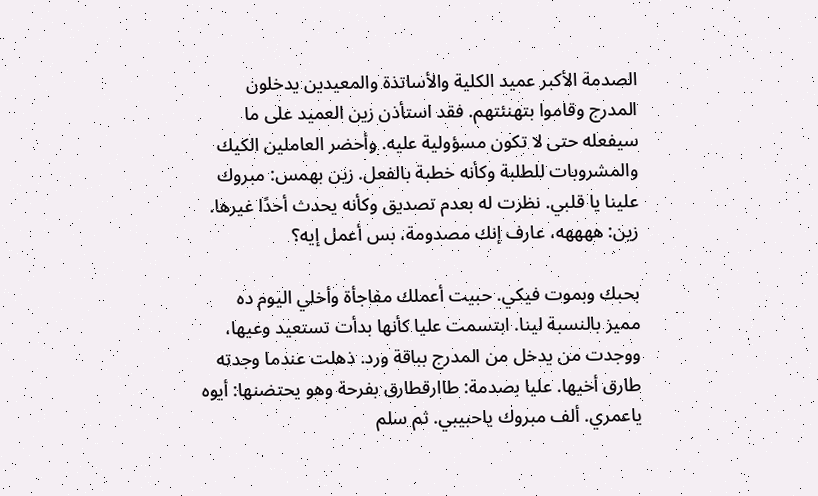الصدمة الأكبر عميد الكلية والأساتذة والمعيدين يدخلون المدرج وقاموا بتهنئتهم. فقد استأذن زين العميد على ما سيفعله حتى لا تكون مسؤولية عليه. وأحضر العاملين الكيك والمشروبات للطلبة وكأنه خطبة بالفعل. زين بهمس: مبروك علينا يا قلبي. نظرت له بعدم تصديق وكأنه يحدث أحدًا غيرها. زين: ههههه، عارف إنك مصدومة، بس أعمل إيه؟

بحبك وبموت فيكي. حبيت أعملك مفاجأة وأخلي اليوم ده مميز بالنسبة لينا. ابتسمت عليا كأنها بدأت تستعيد وعيها، ووجدت من يدخل من المدرج بباقة ورد. ذهلت عندما وجدته طارق أخيها. عليا بصدمة: طاارقطارق بفرحة وهو يحتضنها: أيوه ياعمري. ألف مبروك ياحبيبي. ثم سلم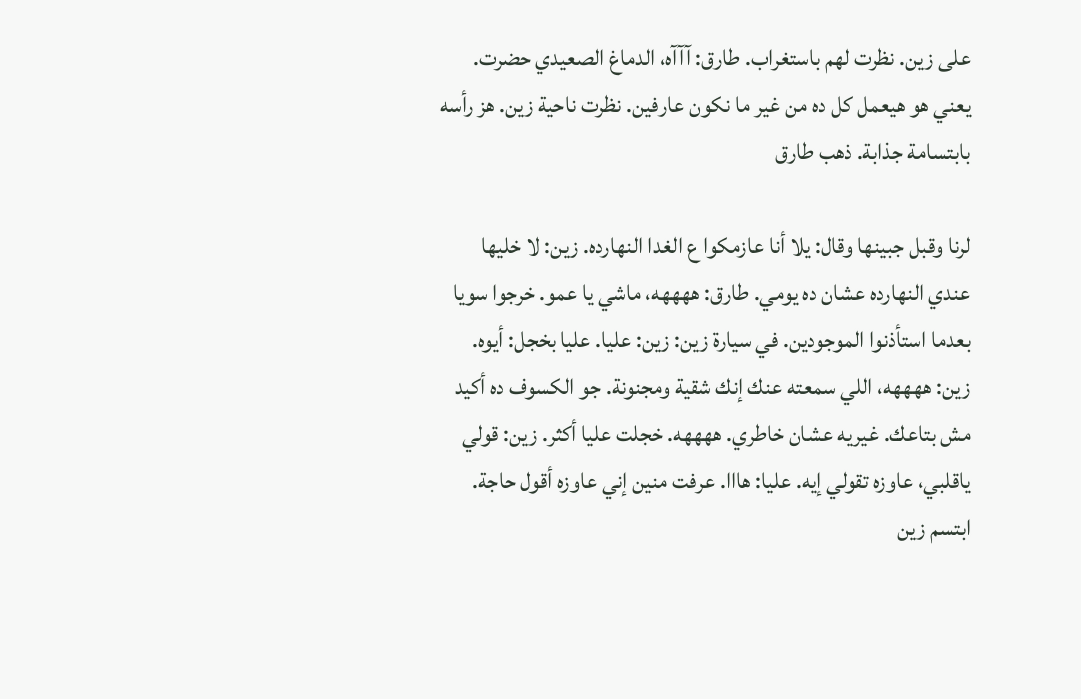على زين. نظرت لهم باستغراب. طارق: آآآه، الدماغ الصعيدي حضرت. يعني هو هيعمل كل ده من غير ما نكون عارفين. نظرت ناحية زين. هز رأسه بابتسامة جذابة. ذهب طارق

لرنا وقبل جبينها وقال: يلا أنا عازمكوا ع الغدا النهارده. زين: لا خليها عندي النهارده عشان ده يومي. طارق: ههههه، ماشي يا عمو. خرجوا سويا بعدما استأذنوا الموجودين. في سيارة زين: زين: عليا. عليا بخجل: أيوه. زين: ههههه، اللي سمعته عنك إنك شقية ومجنونة. جو الكسوف ده أكيد مش بتاعك. غيريه عشان خاطري. ههههه. خجلت عليا أكثر. زين: قولي ياقلبي، عاوزه تقولي إيه. عليا: هااا. عرفت منين إني عاوزه أقول حاجة. ابتسم زين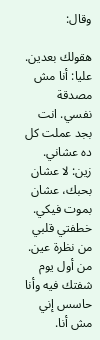وقال:

هقولك بعدين. عليا: أنا مش مصدقة نفسي. انت بجد عملت كل ده عشاني. زين: لا عشان بحبك، عشان بموت فيكي. خطفتي قلبي من نظرة عين. من أول يوم شفتك فيه وأنا حاسس إني مش أنا.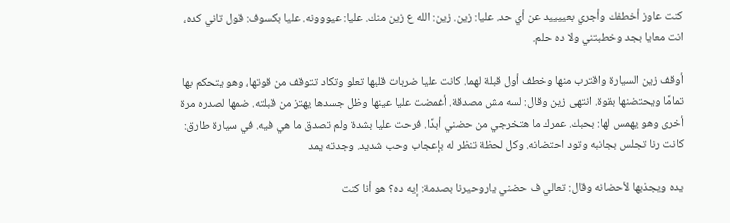كنت عاوز أخطفك وأجري بعييييد عن أي حد. عليا: زين. زين: الله ع زين منك. عليا: عيووونه. عليا بكسوف: قول تاني كده، انت معايا بجد وخطبتني ولا ده حلم.

أوقف زين السيارة واقترب منها وخطف أول قبلة لهما. كانت عليا ضربات قلبها تعلو وتكاد تتوقف من قوتها، وهو يتحكم بها تمامًا ويحتضنها بقوة. انتهى زين وقال: لسه مش مصدقة. أغمضت عليا عينها وظل جسدها يهتز من قبلته. ضمها لصدره مرة أخرى وهو يهمس لها: بحبك. عمرك ما هتخرجي من حضني أبدًا. فرحت عليا بشدة ولم تصدق ما هي فيه. في سيارة طارق: كانت رنا تجلس بجانبه وتود احتضانه. وكل لحظة تنظر له بإعجاب وحب شديد. وجدته يمد

يده ويجذبها لأحضانه وقال: تعالي ف حضني ياروحيرنا بصدمة: إيه ده؟ هو أنا كنت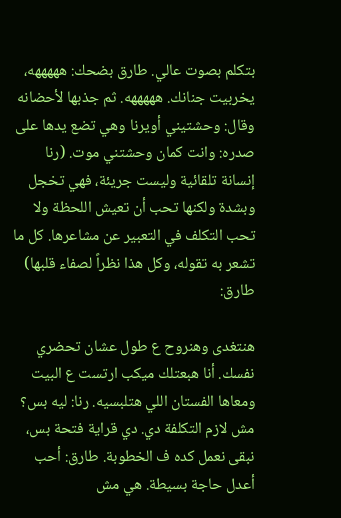بتكلم بصوت عالي. طارق بضحك: هههههه، يخربيت جنانك. هههههه. ثم جذبها لأحضانه وقال: وحشتيني أويرنا وهي تضع يدها على صدره: وانت كمان وحشتني موت. (رنا إنسانة تلقائية وليست جريئة، فهي تخجل وبشدة ولكنها تحب أن تعيش اللحظة ولا تحب التكلف في التعبير عن مشاعرها. كل ما تشعر به تقوله، وكل هذا نظراً لصفاء قلبها) طارق:

هنتغدى وهنروح ع طول عشان تحضري نفسك. أنا هبعتلك ميكب ارتست ع البيت ومعاها الفستان اللي هتلبسيه. رنا: ليه بس؟ مش لازم التكلفة دي. دي قراية فتحة بس، نبقى نعمل كده ف الخطوبة. طارق: أحب أعدل حاجة بسيطة. هي مش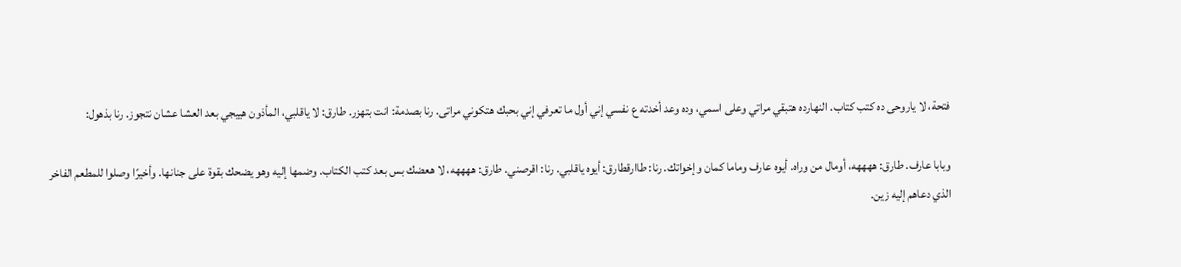فتحة، لا ياروحى ده كتب كتاب. النهارده هتبقي مراتي وعلى اسمي، وده وعد أخدته ع نفسي إني أول ما تعرفي إني بحبك هتكوني مراتى. رنا بصدمة: انت بتهزر. طارق: لا ياقلبي، المأذون هييجي بعد العشا عشان نتجوز. رنا بذهول:

وبابا عارف. طارق: ههههه، أومال من وراه. أيوه عارف وماما كمان وإخواتك. رنا: طاارقطارق: أيوه ياقلبي. رنا: اقرصني. طارق: ههههه، لا هعضك بس بعد كتب الكتاب. وضمها إليه وهو يضحك بقوة على جنانها. وأخيرًا وصلوا للمطعم الفاخر الذي دعاهم إليه زين.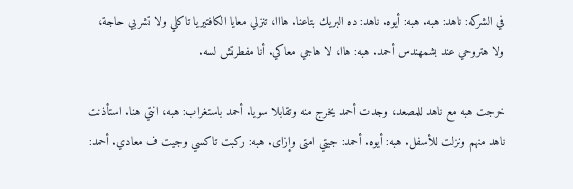في الشركه: ناهد: هبه. هبه: أيوه. ناهد: ده البريك بتاعنا. هااا، تنزلي معايا الكافتيريا تاكلي ولا تشربي حاجة، ولا هتروحي عند بشمهندس أحمد. هبه: هاا، لا هاجي معاكي. أنا مفطرتش لسه.

خرجت هبه مع ناهد للمصعد، وجدت أحمد يخرج منه وتقابلا سويا. أحمد باستغراب: هبه، انتي هنا. استأذنت ناهد منهم ونزلت للأسفل. هبه: أيوه. أحمد: جيتي امتى وإزاى. هبه: ركبت تاكسي وجيت ف معادي. أحمد: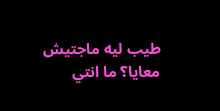طيب ليه ماجتيش معايا؟ ما انتي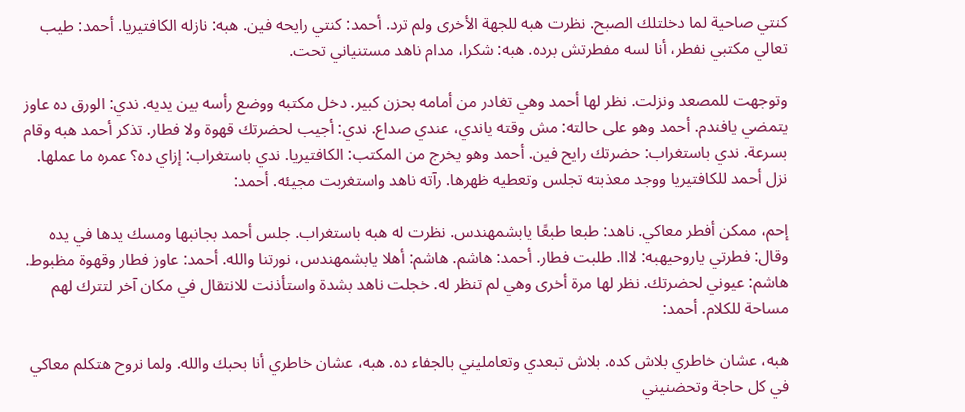كنتي صاحية لما دخلتلك الصبح. نظرت هبه للجهة الأخرى ولم ترد. أحمد: كنتي رايحه فين. هبه: نازله الكافتيريا. أحمد: طيب تعالي مكتبي نفطر، أنا لسه مفطرتش برده. هبه: شكرا، مدام ناهد مستنياني تحت.

وتوجهت للمصعد ونزلت. نظر لها أحمد وهي تغادر من أمامه بحزن كبير. دخل مكتبه ووضع رأسه بين يديه. ندي: الورق ده عاوز يتمضي يافندم. أحمد وهو على حالته: مش وقته ياندي، عندي صداع. ندي: أجيب لحضرتك قهوة ولا فطار. تذكر أحمد هبه وقام بسرعة. ندي باستغراب: حضرتك رايح فين. أحمد وهو يخرج من المكتب: الكافتيريا. ندي باستغراب: إزاي ده؟ عمره ما عملها. نزل أحمد للكافتيريا ووجد معذبته تجلس وتعطيه ظهرها. رآته ناهد واستغربت مجيئه. أحمد:

إحم، ممكن أفطر معاكي. ناهد: طبعا طبعًا يابشمهندس. نظرت له هبه باستغراب. جلس أحمد بجانبها ومسك يدها في يده وقال: فطرتي ياروحيهبه: لااا. طلبت فطار. أحمد: هاشم. هاشم: أهلا يابشمهندس، نورتنا والله. أحمد: عاوز فطار وقهوة مظبوط. هاشم: عيوني لحضرتك. نظر لها مرة أخرى وهي لم تنظر له. خجلت ناهد بشدة واستأذنت للانتقال في مكان آخر لتترك لهم مساحة للكلام. أحمد:

هبه، عشان خاطري بلاش كده. بلاش تبعدي وتعامليني بالجفاء ده. هبه، عشان خاطري أنا بحبك والله. ولما نروح هتكلم معاكي في كل حاجة وتحضنيني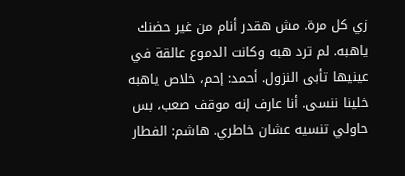زي كل مرة. مش هقدر أنام من غير حضنك ياهبه. لم ترد هبه وكانت الدموع عالقة في عينيها تأبى النزول. أحمد: إحم، خلاص ياهبه خلينا ننسى. أنا عارف إنه موقف صعب، بس حاولي تنسيه عشان خاطري. هاشم: الفطار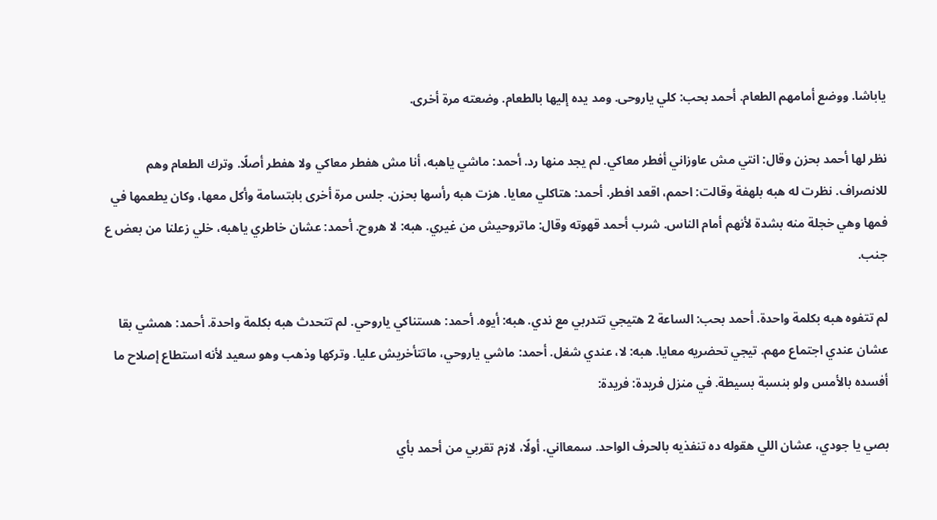ياباشا. ووضع أمامهم الطعام. أحمد بحب: كلي ياروحى. ومد يده إليها بالطعام. وضعته مرة أخرى.

نظر لها أحمد بحزن وقال: انتي مش عاوزاني أفطر معاكي. لم يجد منها رد. أحمد: ماشي ياهبه، أنا مش هفطر معاكي ولا هفطر أصلًا. وترك الطعام وهم للانصراف. نظرت له هبه بلهفة وقالت: احمم، اقعد افطر. أحمد: هتاكلي معايا. هزت هبه رأسها بحزن. جلس مرة أخرى بابتسامة وأكل معها، وكان يطعمها في فمها وهي خجلة منه بشدة لأنهم أمام الناس. شرب أحمد قهوته وقال: ماتروحيش من غيري. هبه: لا هروح. أحمد: عشان خاطري ياهبه، خلي زعلنا من بعض ع جنب.

لم تتفوه هبه بكلمة واحدة. أحمد بحب: الساعة 2 هتيجي تتدربي مع ندي. هبه: أيوه. أحمد: هستناكي ياروحي. لم تتحدث هبه بكلمة واحدة. أحمد: همشي بقا عشان عندي اجتماع مهم. تيجي تحضريه معايا. هبه: لا، عندي شغل. أحمد: ماشي ياروحي، ماتتأخريش عليا. وتركها وذهب وهو سعيد لأنه استطاع إصلاح ما أفسده بالأمس ولو بنسبة بسيطة. في منزل فريدة: فريدة:

بصي يا جودي، عشان اللي هقوله ده تنفذيه بالحرف الواحد. سمعااني. أولًا، لازم تقربي من أحمد بأي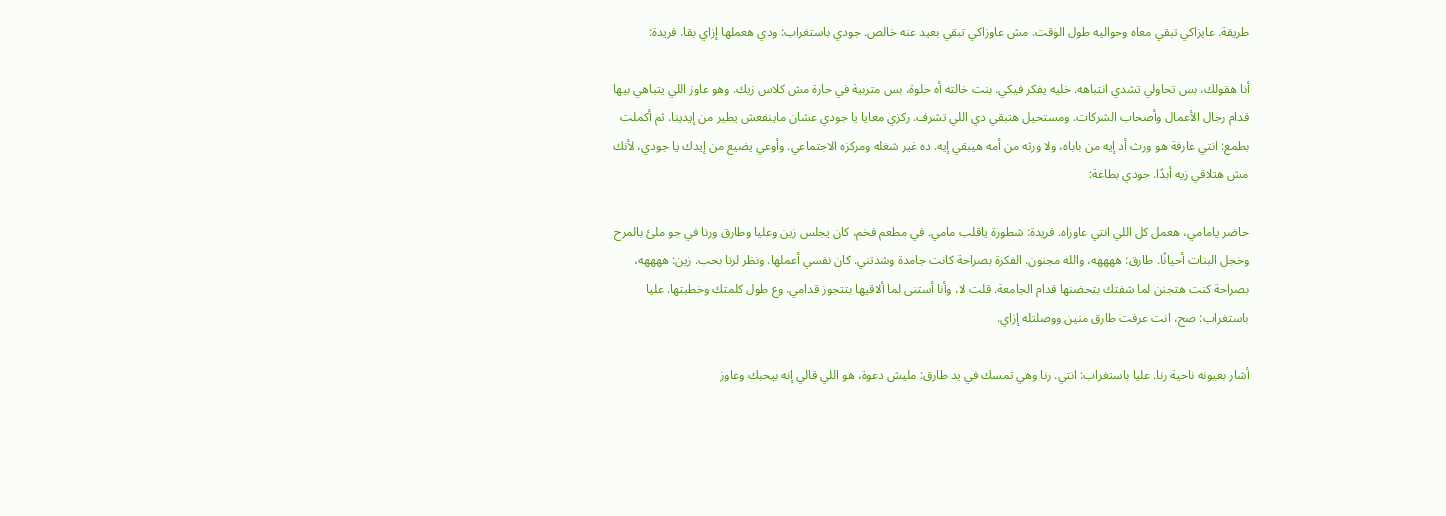طريقة. عايزاكي تبقي معاه وحواليه طول الوقت. مش عاوزاكي تبقي بعيد عنه خالص. جودي باستغراب: ودي هعملها إزاي بقا. فريدة:

أنا هقولك، بس تحاولي تشدي انتباهه. خليه يفكر فيكي. بنت خالته أه حلوة، بس متربية في حارة مش كلاس زيك. وهو عاوز اللي يتباهي بيها قدام رجال الأعمال وأصحاب الشركات. ومستحيل هتبقي دي اللي تشرف. ركزي معايا يا جودي عشان ماينفعش يطير من إيدينا. ثم أكملت بطمع: انتي عارفة هو ورث أد إيه من باباه، ولا ورثه من أمه هيبقي إيه. ده غير شغله ومركزه الاجتماعي. وأوعي يضيع من إيدك يا جودي، لأنك مش هتلاقي زيه أبدًا. جودي بطاعة:

حاضر يامامي، هعمل كل اللي انتي عاوزاه. فريدة: شطورة ياقلب مامي. في مطعم فخم، كان يجلس زين وعليا وطارق ورنا في جو ملئ بالمرح وخجل البنات أحيانًا. طارق: ههههه، والله مجنون. الفكرة بصراحة كانت جامدة وشدتني. كان نفسي أعملها. ونظر لرنا بحب. زين: ههههه، بصراحة كنت هتجنن لما شفتك بتحضنها قدام الجامعة. قلت لا، وأنا أستنى لما ألاقيها بتتجوز قدامي. وع طول كلمتك وخطبتها. عليا باستغراب: صح، انت عرفت طارق منين ووصلتله إزاي.

أشار بعيونه ناحية رنا. عليا باستغراب: انتي. رنا وهي تمسك في يد طارق: مليش دعوة، هو اللي قالي إنه بيحبك وعاوز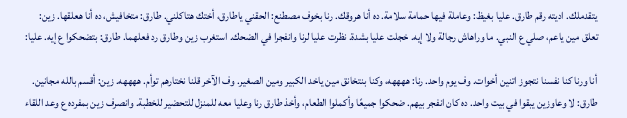يتقدملك. اديته رقم طارق. عليا بغيظ: وعاملة فيها حمامة سلامة. ده أنا هروقك. رنا بخوف مصطنع: الحقني ياطارق، أختك هتاكلني. طارق: متخافيش، ده أنا هعلقها. زين: تعلق مين ياعم، صلي ع النبي. ما وراهاش رجالة ولا إيه. خجلت عليا بشدة. نظرت عليا لرنا وانفجرا في الضحك. استغرب زين وطارق رد فعلهما. طارق: بتضحكوا ع إيه. عليا:

أنا ورنا كنا نفسنا نتجوز اتنين أخوات. وف يوم واحد. رنا: ههههه، وكنا بنتخانق مين ياخد الكبير ومين الصغير. وف الآخر قلنا نختارهم توأم. ههههه. زين: أقسم بالله مجانين. طارق: لا وعاوزين يبقوا في بيت واحد. ده كان انفجر بيهم. ضحكوا جميعًا وأكملوا الطعام، وأخذ طارق رنا وعليا معه للمنزل للتحضير للخطبة. وانصرف زين بمفرده ع وعد اللقاء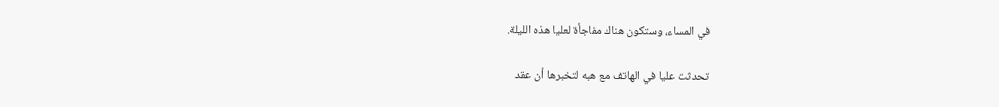في المساء، وستكون هناك مفاجأة لعليا هذه الليلة.

تحدثت عليا في الهاتف مع هبه لتخبرها أن عقد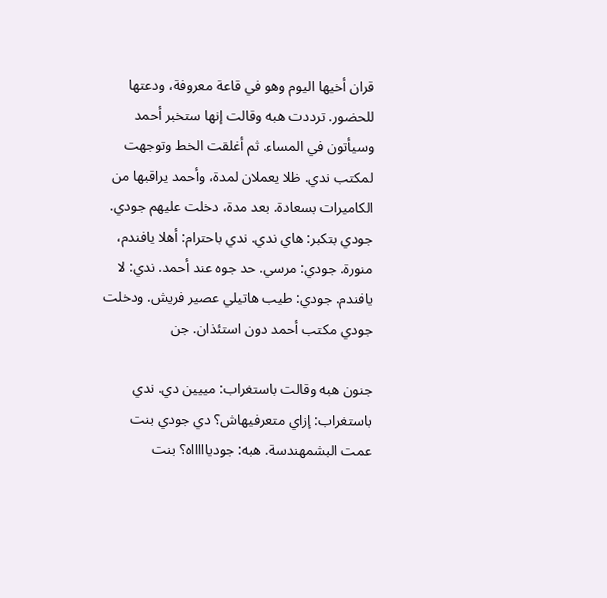قران أخيها اليوم وهو في قاعة معروفة، ودعتها للحضور. ترددت هبه وقالت إنها ستخبر أحمد وسيأتون في المساء. ثم أغلقت الخط وتوجهت لمكتب ندي. ظلا يعملان لمدة، وأحمد يراقبها من الكاميرات بسعادة. بعد مدة، دخلت عليهم جودي. جودي بتكبر: هاي ندي. ندي باحترام: أهلا يافندم، منورة. جودي: مرسي. حد جوه عند أحمد. ندي: لا يافندم. جودي: طيب هاتيلي عصير فريش. ودخلت جودي مكتب أحمد دون استئذان. جن

جنون هبه وقالت باستغراب: مييين دي. ندي باستغراب: إزاي متعرفيهاش؟ دي جودي بنت عمت البشمهندسة. هبه: جودياااااه؟ بنت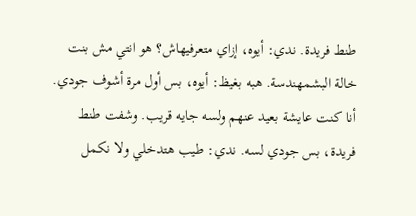طنط فريدة. ندي: أيوه، إزاي متعرفيهاش؟ هو انتي مش بنت خالة البشمهندسة. هبه بغيظ: أيوه، بس أول مرة أشوف جودي. أنا كنت عايشة بعيد عنهم ولسه جايه قريب. وشفت طنط فريدة، بس جودي لسه. ندي: طيب هتدخلي ولا نكمل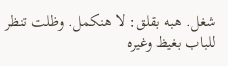شغل. هبه بقلق: لا هنكمل. وظلت تنظر للباب بغيظ وغيره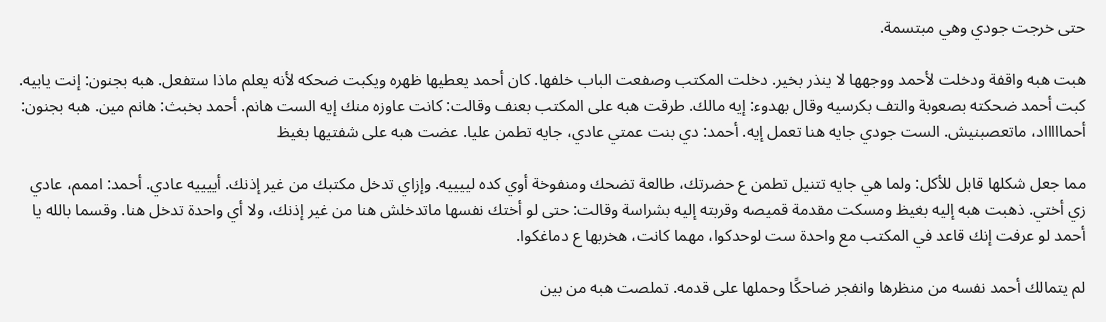حتى خرجت جودي وهي مبتسمة.

هبت هبه واقفة ودخلت لأحمد ووجهها لا ينذر بخير. دخلت المكتب وصفعت الباب خلفها. كان أحمد يعطيها ظهره ويكبت ضحكه لأنه يعلم ماذا ستفعل. هبه بجنون: إنت يابيه. كبت أحمد ضحكته بصعوبة والتف بكرسيه وقال بهدوء: إيه مالك. طرقت هبه على المكتب بعنف وقالت: كانت عاوزه منك إيه الست هانم. أحمد بخبث: هانم مين. هبه بجنون: أحماااااد، ماتعصبنيش. الست جودي جايه هنا تعمل إيه. أحمد: دي بنت عمتي عادي، جايه تطمن عليا. عضت هبه على شفتيها بغيظ

مما جعل شكلها قابل للأكل: ولما هي جايه تتنيل تطمن ع حضرتك، طالعة تضحك ومنفوخة أوي كده لييييه. وإزاي تدخل مكتبك من غير إذنك. أييييه عادي. أحمد: اممم، عادي زي أختي. ذهبت هبه إليه بغيظ ومسكت مقدمة قميصه وقربته إليه بشراسة وقالت: حتى لو أختك نفسها ماتدخلش هنا من غير إذنك، ولا أي واحدة تدخل هنا. وقسما بالله يا أحمد لو عرفت إنك قاعد في المكتب مع واحدة ست لوحدكوا، مهما كانت، هخربها ع دماغكوا.

لم يتمالك أحمد نفسه من منظرها وانفجر ضاحكًا وحملها على قدمه. تملصت هبه من بين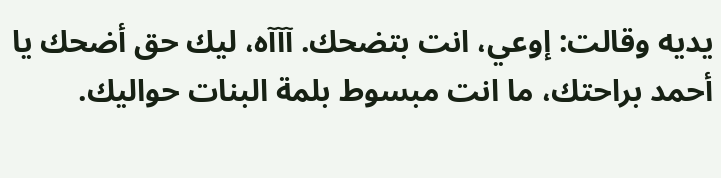يديه وقالت: إوعي، انت بتضحك. آآآه، ليك حق أضحك يا أحمد براحتك، ما انت مبسوط بلمة البنات حواليك.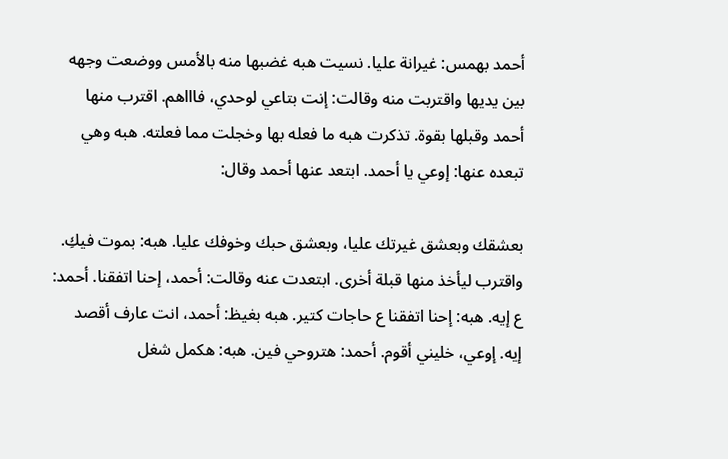أحمد بهمس: غيرانة عليا. نسيت هبه غضبها منه بالأمس ووضعت وجهه بين يديها واقتربت منه وقالت: إنت بتاعي لوحدي، فاااهم. اقترب منها أحمد وقبلها بقوة. تذكرت هبه ما فعله بها وخجلت مما فعلته. هبه وهي تبعده عنها: إوعي يا أحمد. ابتعد عنها أحمد وقال:

بعشقك وبعشق غيرتك عليا، وبعشق حبك وخوفك عليا. هبه: بموت فيكِ. واقترب ليأخذ منها قبلة أخرى. ابتعدت عنه وقالت: أحمد، إحنا اتفقنا. أحمد: ع إيه. هبه: إحنا اتفقنا ع حاجات كتير. هبه بغيظ: أحمد، انت عارف أقصد إيه. إوعي، خليني أقوم. أحمد: هتروحي فين. هبه: هكمل شغل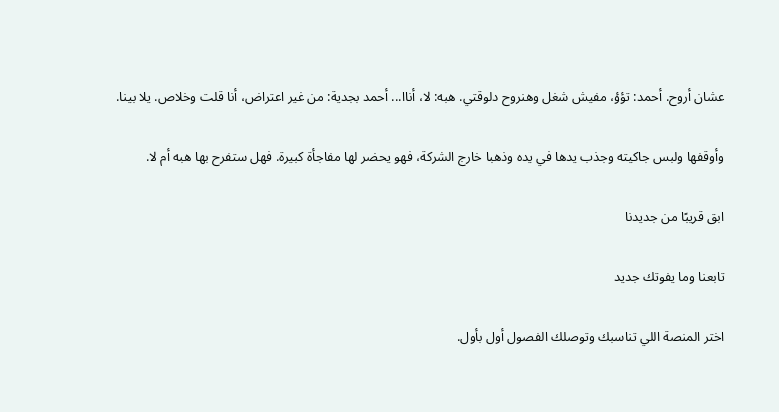عشان أروح. أحمد: تؤؤ، مفيش شغل وهنروح دلوقتي. هبه: لا، أناا... أحمد بجدية: من غير اعتراض، أنا قلت وخلاص. يلا بينا.

وأوقفها ولبس جاكيته وجذب يدها في يده وذهبا خارج الشركة، فهو يحضر لها مفاجأة كبيرة. فهل ستفرح بها هبه أم لا.

ابق قريبًا من جديدنا

تابعنا وما يفوتك جديد

اختر المنصة اللي تناسبك وتوصلك الفصول أول بأول.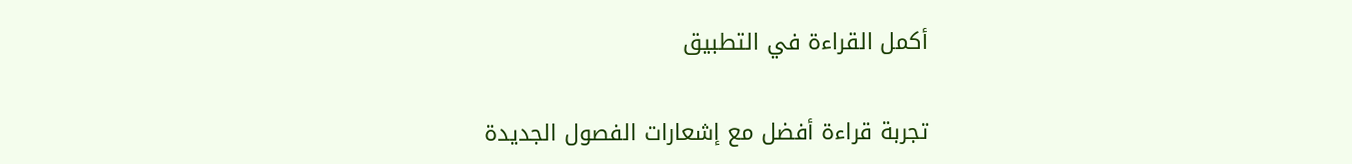أكمل القراءة في التطبيق

تجربة قراءة أفضل مع إشعارات الفصول الجديدة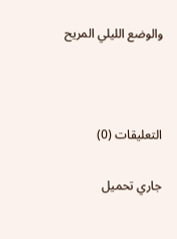والوضع الليلي المريح



التعليقات (0)

جاري تحميل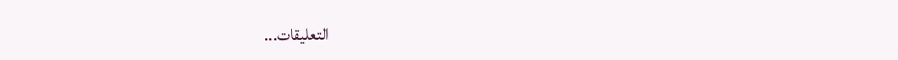التعليقات...